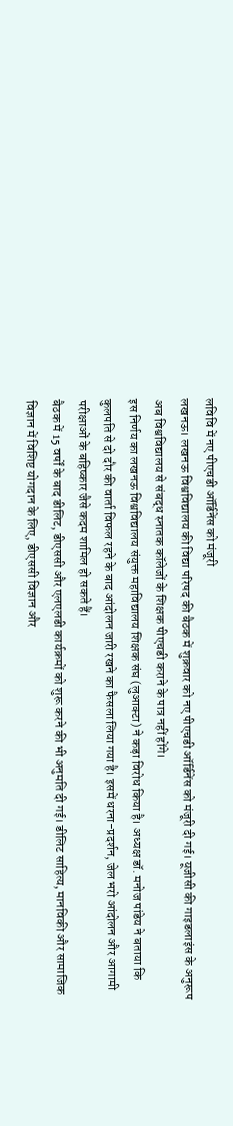लविवि में नए पीएचडी ऑर्डिनेंस को मंजूरी
लखनऊ। लखनऊ विश्वविद्यालय की विद्या परिषद की बैठक में शुक्रवार को नए पीएचडी ऑर्डिनेंस को मंजूरी दी गई। यूजीसी की गाइडलाइंस के अनुरूप अब विश्वविद्यालय से संबद्ध स्नातक कॉलेजों के शिक्षक पीएचडी कराने के पात्र नहीं होंगे।
इस निर्णय का लखनऊ विश्वविद्यालय संयुक्त महाविद्यालय शिक्षक संघ (लुआक्टा) ने कड़ा विरोध किया है। अध्यक्ष डॉ. मनोज पांडेय ने बताया कि कुलपति से दो दौर की वार्ता विफल रहने के बाद आंदोलन जारी रखने का फैसला लिया गया है। इसमें धरना-प्रदर्शन, जेल भरो आंदोलन और आगामी परीक्षाओं के बहिष्कार जैसे कदम शामिल हो सकते हैं।
बैठक में 15 वर्षों के बाद डीलिट, डीएससी और एलएलडी कार्यक्रमों को शुरू करने की भी अनुमति दी गई। डीलिट साहित्य, मानविकी और सामाजिक विज्ञान में विशिष्ट योगदान के लिए, डीएससी विज्ञान और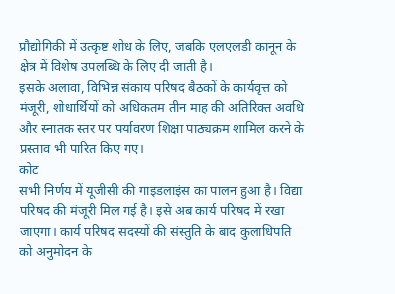प्रौद्योगिकी में उत्कृष्ट शोध के लिए, जबकि एलएलडी कानून के क्षेत्र में विशेष उपलब्धि के लिए दी जाती है।
इसके अलावा, विभिन्न संकाय परिषद बैठकों के कार्यवृत्त को मंजूरी, शोधार्थियों को अधिकतम तीन माह की अतिरिक्त अवधि और स्नातक स्तर पर पर्यावरण शिक्षा पाठ्यक्रम शामिल करने के प्रस्ताव भी पारित किए गए।
कोट
सभी निर्णय में यूजीसी की गाइडलाइंस का पालन हुआ है। विद्या परिषद की मंजूरी मिल गई है। इसे अब कार्य परिषद में रखा जाएगा। कार्य परिषद सदस्यों की संस्तुति के बाद कुलाधिपति को अनुमोदन के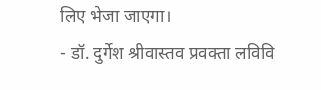लिए भेजा जाएगा।
- डॉ. दुर्गेश श्रीवास्तव प्रवक्ता लविवि